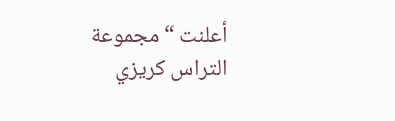أعلنت “مجموعة التراس كريزي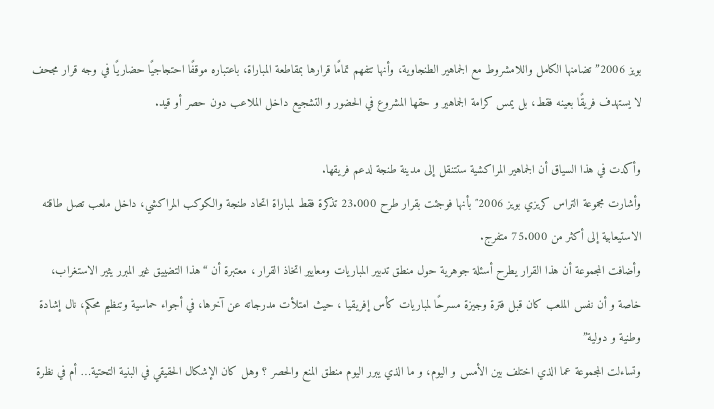بويز 2006” تضامنها الكامل واللامشروط مع الجماهير الطنجاوية، وأنها تتفهم تمامًا قرارها بمقاطعة المباراة، باعتباره موقفًا احتجاجيًا حضاريًا في وجه قرار مجحف لا يستهدف فريقًا بعينه فقط، بل يمس كرامة الجماهير و حقها المشروع في الحضور و التشجيع داخل الملاعب دون حصر أو قيد.

وأكدت في هذا السياق أن الجماهير المراكشية ستتنقل إلى مدينة طنجة لدعم فريقها.
وأشارت مجموعة التراس كريزي بويز 2006″ بأنها فوجئت بقرار طرح 23.000 تذكرة فقط لمباراة اتحاد طنجة والكوكب المراكشي، داخل ملعب تصل طاقته الاستيعابية إلى أكثر من 75.000 متفرج.
وأضافت المجموعة أن هذا القرار يطرح أسئلة جوهرية حول منطق تدبير المباريات ومعايير اتخاذ القرار ، معتبرة أن “هذا التضييق غير المبرر يثير الاستغراب، خاصة و أن نفس الملعب كان قبل فترة وجيزة مسرحًا لمباريات كأس إفريقيا ، حيث امتلأت مدرجاته عن آخرها، في أجواء حماسية وتنظيم محكم، نال إشادة وطنية و دولية”
وتساءلت المجموعة عما الذي اختلف بين الأمس و اليوم، و ما الذي يبرر اليوم منطق المنع والحصر ؟ وهل كان الإشكال الحقيقي في البنية التحتية… أم في نظرة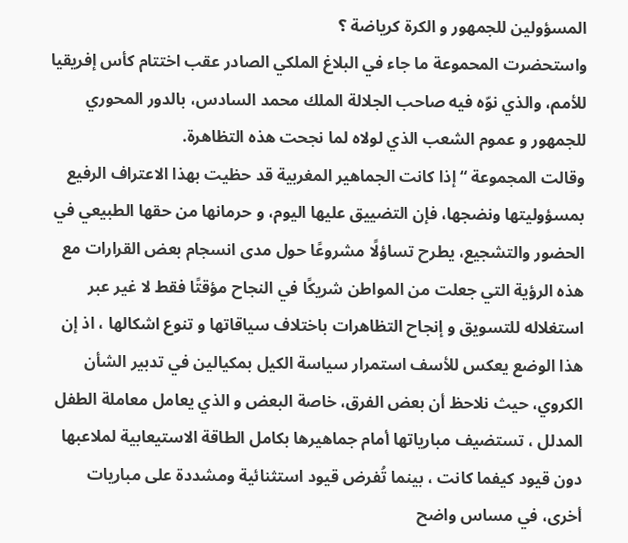المسؤولين للجمهور و الكرة كرياضة ؟
واستحضرت المحموعة ما جاء في البلاغ الملكي الصادر عقب اختتام كأس إفريقيا للأمم، والذي نوّه فيه صاحب الجلالة الملك محمد السادس، بالدور المحوري للجمهور و عموم الشعب الذي لولاه لما نجحت هذه التظاهرة.
وقالت المجموعة “إذا كانت الجماهير المغربية قد حظيت بهذا الاعتراف الرفيع بمسؤوليتها ونضجها، فإن التضييق عليها اليوم، و حرمانها من حقها الطبيعي في الحضور والتشجيع، يطرح تساؤلًا مشروعًا حول مدى انسجام بعض القرارات مع هذه الرؤية التي جعلت من المواطن شريكًا في النجاح مؤقتًا فقط لا غير عبر استغلاله للتسويق و إنجاح التظاهرات باختلاف سياقاتها و تنوع اشكالها ، اذ إن هذا الوضع يعكس للأسف استمرار سياسة الكيل بمكيالين في تدبير الشأن الكروي، حيث نلاحظ أن بعض الفرق، خاصة البعض و الذي يعامل معاملة الطفل المدلل ، تستضيف مبارياتها أمام جماهيرها بكامل الطاقة الاستيعابية لملاعبها دون قيود كيفما كانت ، بينما تُفرض قيود استثنائية ومشددة على مباريات أخرى، في مساس واضح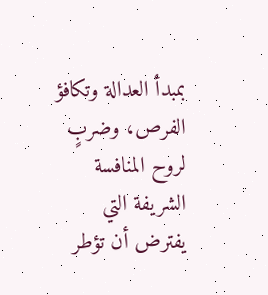بمبدأ العدالة وتكافؤ الفرص، وضربٍ لروح المنافسة الشريفة التي يفترض أن تؤطر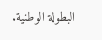البطولة الوطنية.